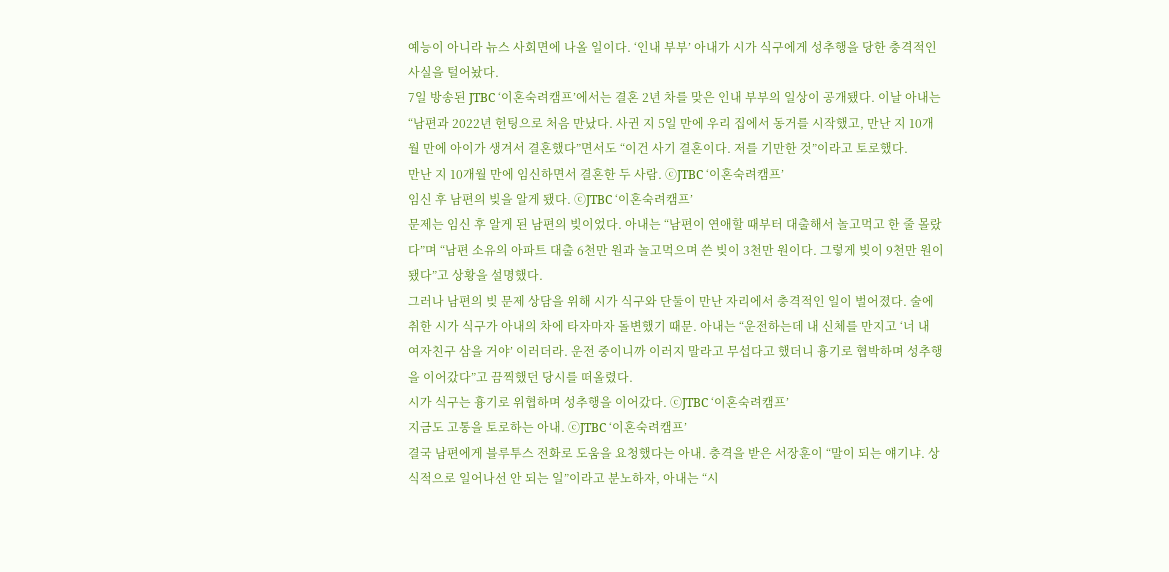예능이 아니라 뉴스 사회면에 나올 일이다. ‘인내 부부’ 아내가 시가 식구에게 성추행을 당한 충격적인 사실을 털어놨다.
7일 방송된 JTBC ‘이혼숙려캠프’에서는 결혼 2년 차를 맞은 인내 부부의 일상이 공개됐다. 이날 아내는 “남편과 2022년 헌팅으로 처음 만났다. 사귄 지 5일 만에 우리 집에서 동거를 시작했고, 만난 지 10개월 만에 아이가 생겨서 결혼했다”면서도 “이건 사기 결혼이다. 저를 기만한 것”이라고 토로했다.
만난 지 10개월 만에 임신하면서 결혼한 두 사람. ⓒJTBC ‘이혼숙려캠프’
임신 후 남편의 빚을 알게 됐다. ⓒJTBC ‘이혼숙려캠프’
문제는 임신 후 알게 된 남편의 빚이었다. 아내는 “남편이 연애할 때부터 대출해서 놀고먹고 한 줄 몰랐다”며 “남편 소유의 아파트 대출 6천만 원과 놀고먹으며 쓴 빚이 3천만 원이다. 그렇게 빚이 9천만 원이 됐다”고 상황을 설명했다.
그러나 남편의 빚 문제 상담을 위해 시가 식구와 단둘이 만난 자리에서 충격적인 일이 벌어졌다. 술에 취한 시가 식구가 아내의 차에 타자마자 돌변했기 때문. 아내는 “운전하는데 내 신체를 만지고 ‘너 내 여자친구 삼을 거야’ 이러더라. 운전 중이니까 이러지 말라고 무섭다고 했더니 흉기로 협박하며 성추행을 이어갔다”고 끔찍했던 당시를 떠올렸다.
시가 식구는 흉기로 위협하며 성추행을 이어갔다. ⓒJTBC ‘이혼숙려캠프’
지금도 고통을 토로하는 아내. ⓒJTBC ‘이혼숙려캠프’
결국 남편에게 블루투스 전화로 도움을 요청했다는 아내. 충격을 받은 서장훈이 “말이 되는 얘기냐. 상식적으로 일어나선 안 되는 일”이라고 분노하자, 아내는 “시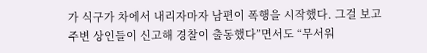가 식구가 차에서 내리자마자 남편이 폭행을 시작했다. 그걸 보고 주변 상인들이 신고해 경찰이 출동했다”면서도 “무서워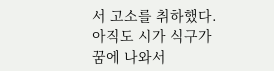서 고소를 취하했다. 아직도 시가 식구가 꿈에 나와서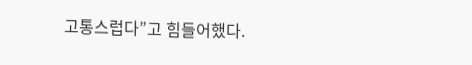고통스럽다”고 힘들어했다.